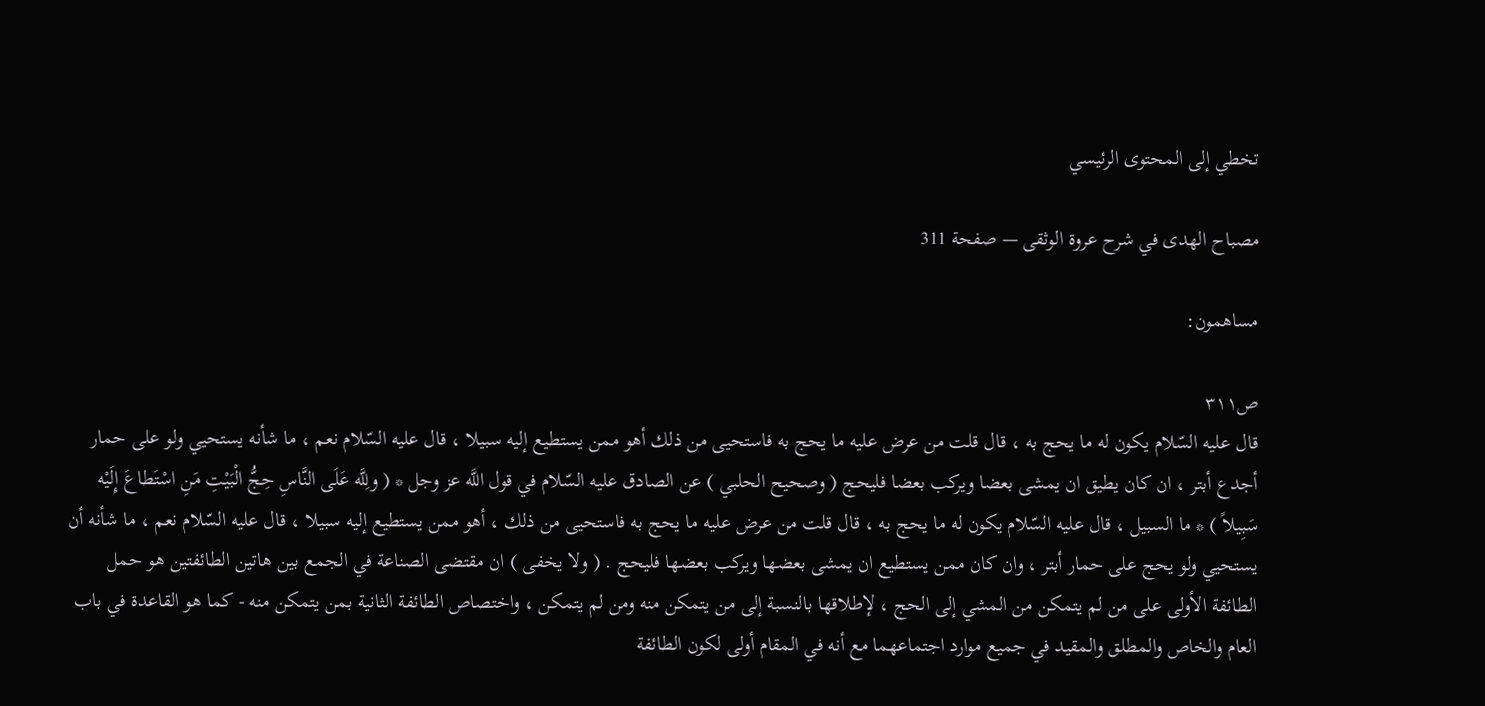تخطي إلى المحتوى الرئيسي

مصباح الهدى في شرح عروة الوثقى — صفحة 311

مساهمون:

ص٣١١
قال عليه السّلام يكون له ما يحج به ، قال قلت من عرض عليه ما يحج به فاستحيى من ذلك أهو ممن يستطيع إليه سبيلا ، قال عليه السّلام نعم ، ما شأنه يستحيي ولو على حمار أجدع أبتر ، ان كان يطيق ان يمشى بعضا ويركب بعضا فليحج ( وصحيح الحلبي ) عن الصادق عليه السّلام في قول اللَّه عز وجل * ( ولِلَّه عَلَى النَّاسِ حِجُّ الْبَيْتِ مَنِ اسْتَطاعَ إِلَيْه سَبِيلاً ) * ما السبيل ، قال عليه السّلام يكون له ما يحج به ، قال قلت من عرض عليه ما يحج به فاستحيى من ذلك ، أهو ممن يستطيع إليه سبيلا ، قال عليه السّلام نعم ، ما شأنه أن يستحيي ولو يحج على حمار أبتر ، وان كان ممن يستطيع ان يمشى بعضها ويركب بعضها فليحج . ( ولا يخفى ) ان مقتضى الصناعة في الجمع بين هاتين الطائفتين هو حمل الطائفة الأولى على من لم يتمكن من المشي إلى الحج ، لإطلاقها بالنسبة إلى من يتمكن منه ومن لم يتمكن ، واختصاص الطائفة الثانية بمن يتمكن منه - كما هو القاعدة في باب العام والخاص والمطلق والمقيد في جميع موارد اجتماعهما مع أنه في المقام أولى لكون الطائفة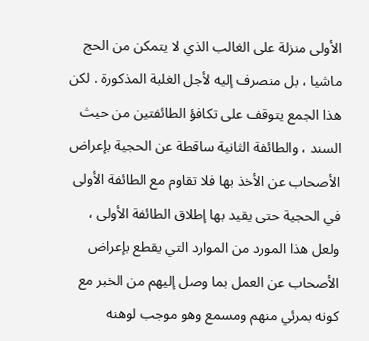الأولى منزلة على الغالب الذي لا يتمكن من الحج ماشيا ، بل منصرف إليه لأجل الغلبة المذكورة . لكن هذا الجمع يتوقف على تكافؤ الطائفتين من حيث السند ، والطائفة الثانية ساقطة عن الحجية بإعراض الأصحاب عن الأخذ بها فلا تقاوم مع الطائفة الأولى في الحجية حتى يقيد بها إطلاق الطائفة الأولى ، ولعل هذا المورد من الموارد التي يقطع بإعراض الأصحاب عن العمل بما وصل إليهم من الخبر مع كونه بمرئي منهم ومسمع وهو موجب لوهنه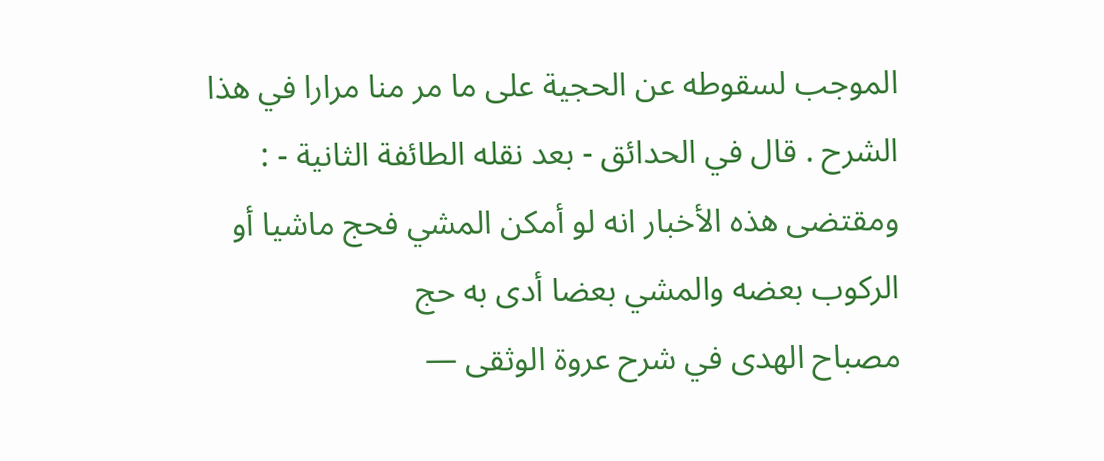الموجب لسقوطه عن الحجية على ما مر منا مرارا في هذا الشرح . قال في الحدائق - بعد نقله الطائفة الثانية - : ومقتضى هذه الأخبار انه لو أمكن المشي فحج ماشيا أو الركوب بعضه والمشي بعضا أدى به حج
مصباح الهدى في شرح عروة الوثقى —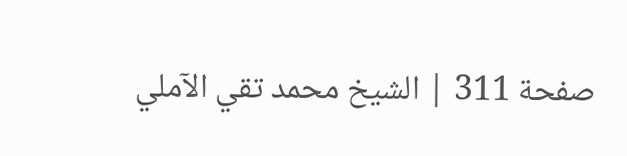صفحة 311 | الشيخ محمد تقي الآملي